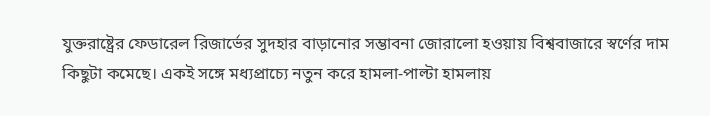যুক্তরাষ্ট্রের ফেডারেল রিজার্ভের সুদহার বাড়ানোর সম্ভাবনা জোরালো হওয়ায় বিশ্ববাজারে স্বর্ণের দাম কিছুটা কমেছে। একই সঙ্গে মধ্যপ্রাচ্যে নতুন করে হামলা-পাল্টা হামলায়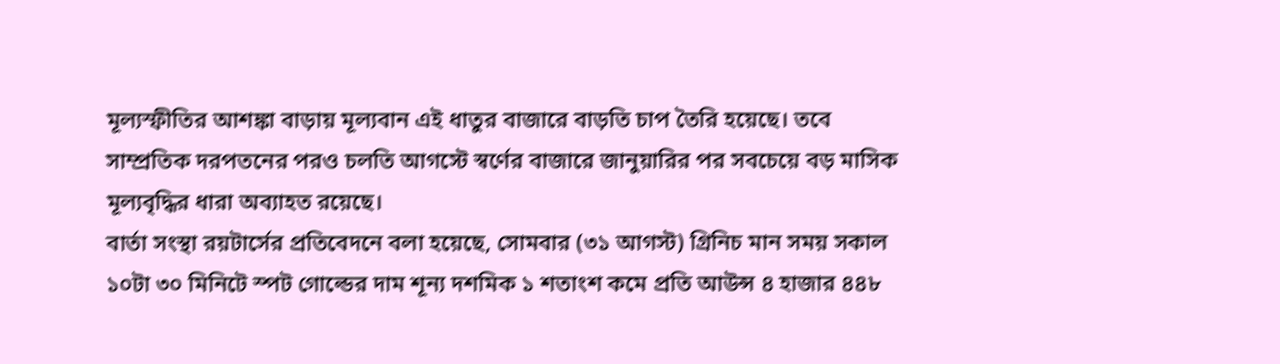মূল্যস্ফীতির আশঙ্কা বাড়ায় মূল্যবান এই ধাতুর বাজারে বাড়তি চাপ তৈরি হয়েছে। তবে সাম্প্রতিক দরপতনের পরও চলতি আগস্টে স্বর্ণের বাজারে জানুয়ারির পর সবচেয়ে বড় মাসিক মূল্যবৃদ্ধির ধারা অব্যাহত রয়েছে।
বার্তা সংস্থা রয়টার্সের প্রতিবেদনে বলা হয়েছে, সোমবার (৩১ আগস্ট) গ্রিনিচ মান সময় সকাল ১০টা ৩০ মিনিটে স্পট গোল্ডের দাম শূন্য দশমিক ১ শতাংশ কমে প্রতি আউন্স ৪ হাজার ৪৪৮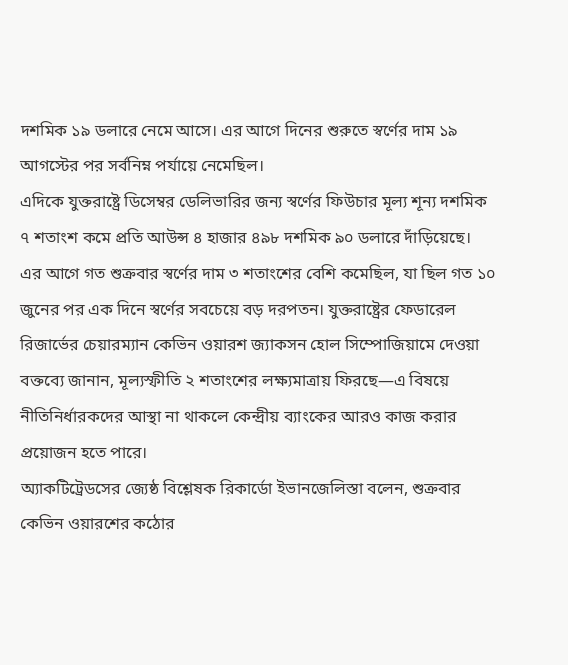দশমিক ১৯ ডলারে নেমে আসে। এর আগে দিনের শুরুতে স্বর্ণের দাম ১৯ আগস্টের পর সর্বনিম্ন পর্যায়ে নেমেছিল।
এদিকে যুক্তরাষ্ট্রে ডিসেম্বর ডেলিভারির জন্য স্বর্ণের ফিউচার মূল্য শূন্য দশমিক ৭ শতাংশ কমে প্রতি আউন্স ৪ হাজার ৪৯৮ দশমিক ৯০ ডলারে দাঁড়িয়েছে।
এর আগে গত শুক্রবার স্বর্ণের দাম ৩ শতাংশের বেশি কমেছিল, যা ছিল গত ১০ জুনের পর এক দিনে স্বর্ণের সবচেয়ে বড় দরপতন। যুক্তরাষ্ট্রের ফেডারেল রিজার্ভের চেয়ারম্যান কেভিন ওয়ারশ জ্যাকসন হোল সিম্পোজিয়ামে দেওয়া বক্তব্যে জানান, মূল্যস্ফীতি ২ শতাংশের লক্ষ্যমাত্রায় ফিরছে—এ বিষয়ে নীতিনির্ধারকদের আস্থা না থাকলে কেন্দ্রীয় ব্যাংকের আরও কাজ করার প্রয়োজন হতে পারে।
অ্যাকটিট্রেডসের জ্যেষ্ঠ বিশ্লেষক রিকার্ডো ইভানজেলিস্তা বলেন, শুক্রবার কেভিন ওয়ারশের কঠোর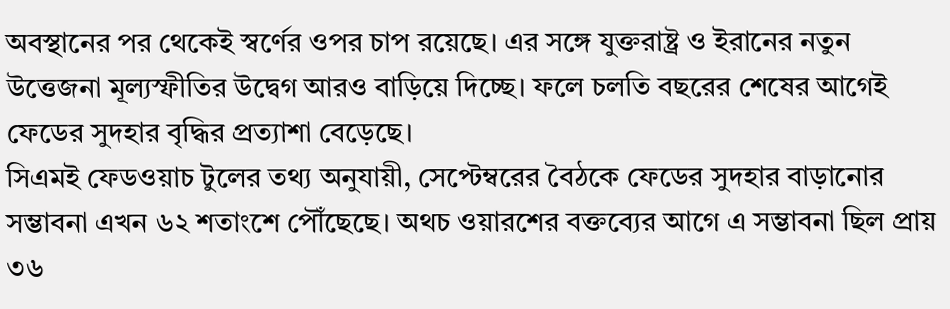অবস্থানের পর থেকেই স্বর্ণের ওপর চাপ রয়েছে। এর সঙ্গে যুক্তরাষ্ট্র ও ইরানের নতুন উত্তেজনা মূল্যস্ফীতির উদ্বেগ আরও বাড়িয়ে দিচ্ছে। ফলে চলতি বছরের শেষের আগেই ফেডের সুদহার বৃদ্ধির প্রত্যাশা বেড়েছে।
সিএমই ফেডওয়াচ টুলের তথ্য অনুযায়ী, সেপ্টেম্বরের বৈঠকে ফেডের সুদহার বাড়ানোর সম্ভাবনা এখন ৬২ শতাংশে পৌঁছেছে। অথচ ওয়ারশের বক্তব্যের আগে এ সম্ভাবনা ছিল প্রায় ৩৬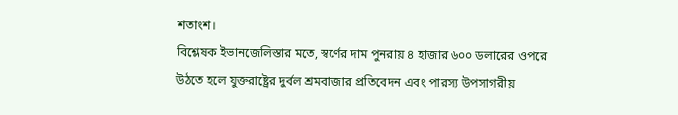শতাংশ।
বিশ্লেষক ইভানজেলিস্তার মতে, স্বর্ণের দাম পুনরায় ৪ হাজার ৬০০ ডলারের ওপরে উঠতে হলে যুক্তরাষ্ট্রের দুর্বল শ্রমবাজার প্রতিবেদন এবং পারস্য উপসাগরীয়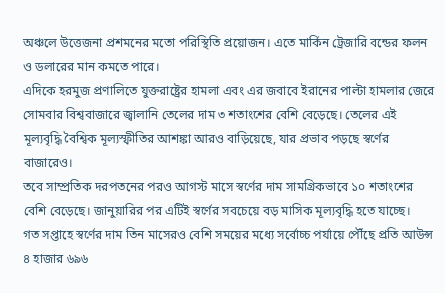অঞ্চলে উত্তেজনা প্রশমনের মতো পরিস্থিতি প্রয়োজন। এতে মার্কিন ট্রেজারি বন্ডের ফলন ও ডলারের মান কমতে পারে।
এদিকে হরমুজ প্রণালিতে যুক্তরাষ্ট্রের হামলা এবং এর জবাবে ইরানের পাল্টা হামলার জেরে সোমবার বিশ্ববাজারে জ্বালানি তেলের দাম ৩ শতাংশের বেশি বেড়েছে। তেলের এই মূল্যবৃদ্ধি বৈশ্বিক মূল্যস্ফীতির আশঙ্কা আরও বাড়িয়েছে, যার প্রভাব পড়ছে স্বর্ণের বাজারেও।
তবে সাম্প্রতিক দরপতনের পরও আগস্ট মাসে স্বর্ণের দাম সামগ্রিকভাবে ১০ শতাংশের বেশি বেড়েছে। জানুয়ারির পর এটিই স্বর্ণের সবচেয়ে বড় মাসিক মূল্যবৃদ্ধি হতে যাচ্ছে।
গত সপ্তাহে স্বর্ণের দাম তিন মাসেরও বেশি সময়ের মধ্যে সর্বোচ্চ পর্যায়ে পৌঁছে প্রতি আউন্স ৪ হাজার ৬৯৬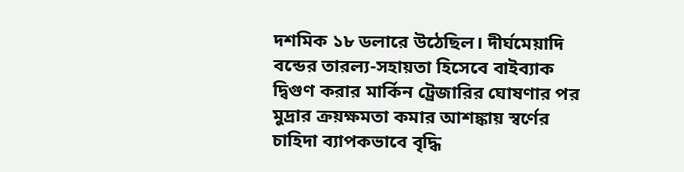দশমিক ১৮ ডলারে উঠেছিল। দীর্ঘমেয়াদি বন্ডের তারল্য-সহায়তা হিসেবে বাইব্যাক দ্বিগুণ করার মার্কিন ট্রেজারির ঘোষণার পর মুদ্রার ক্রয়ক্ষমতা কমার আশঙ্কায় স্বর্ণের চাহিদা ব্যাপকভাবে বৃদ্ধি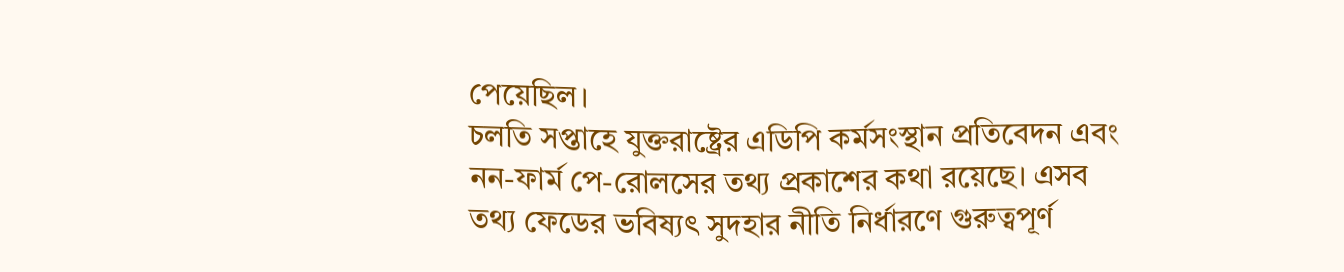পেয়েছিল।
চলতি সপ্তাহে যুক্তরাষ্ট্রের এডিপি কর্মসংস্থান প্রতিবেদন এবং নন-ফার্ম পে-রোলসের তথ্য প্রকাশের কথা রয়েছে। এসব তথ্য ফেডের ভবিষ্যৎ সুদহার নীতি নির্ধারণে গুরুত্বপূর্ণ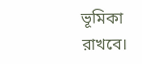ভূমিকা রাখবে।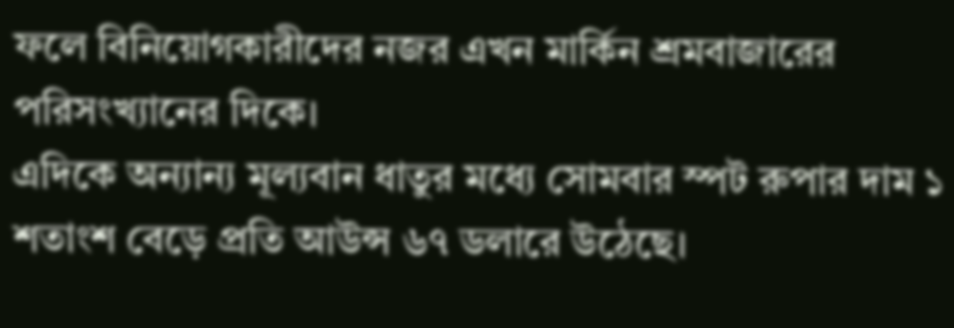ফলে বিনিয়োগকারীদের নজর এখন মার্কিন শ্রমবাজারের পরিসংখ্যানের দিকে।
এদিকে অন্যান্য মূল্যবান ধাতুর মধ্যে সোমবার স্পট রুপার দাম ১ শতাংশ বেড়ে প্রতি আউন্স ৬৭ ডলারে উঠেছে।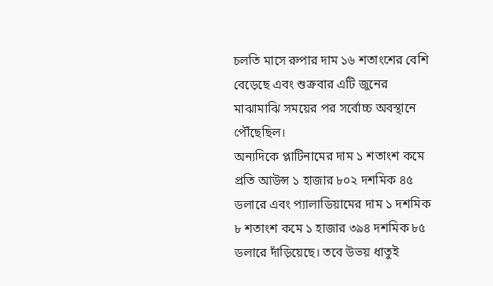চলতি মাসে রুপার দাম ১৬ শতাংশের বেশি বেড়েছে এবং শুক্রবার এটি জুনের মাঝামাঝি সময়ের পর সর্বোচ্চ অবস্থানে পৌঁছেছিল।
অন্যদিকে প্লাটিনামের দাম ১ শতাংশ কমে প্রতি আউন্স ১ হাজার ৮০২ দশমিক ৪৫ ডলারে এবং প্যালাডিয়ামের দাম ১ দশমিক ৮ শতাংশ কমে ১ হাজার ৩৯৪ দশমিক ৮৫ ডলারে দাঁড়িয়েছে। তবে উভয় ধাতুই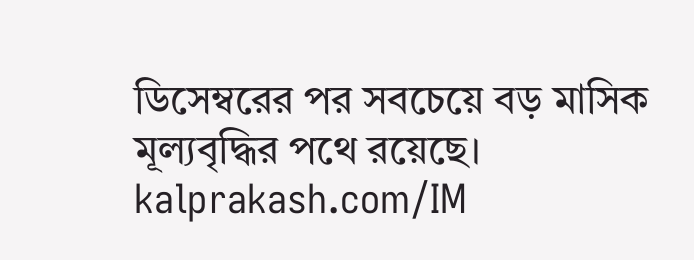ডিসেম্বরের পর সবচেয়ে বড় মাসিক মূল্যবৃদ্ধির পথে রয়েছে।
kalprakash.com/IM